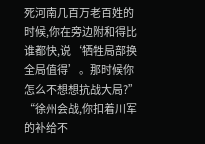死河南几百万老百姓的时候,你在旁边附和得比谁都快,说‘牺牲局部换全局值得’。那时候你怎么不想想抗战大局?”
“徐州会战,你扣着川军的补给不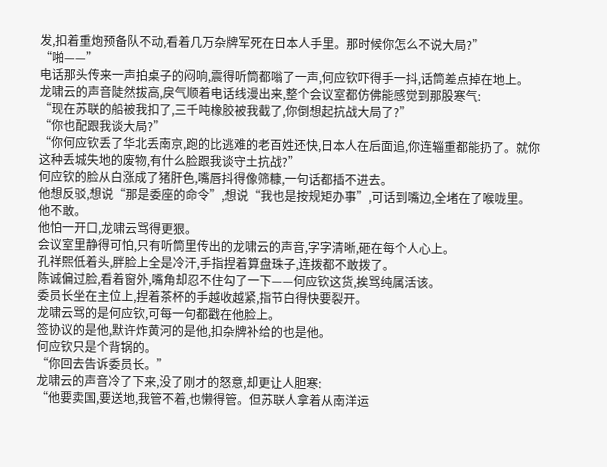发,扣着重炮预备队不动,看着几万杂牌军死在日本人手里。那时候你怎么不说大局?”
“啪——”
电话那头传来一声拍桌子的闷响,震得听筒都嗡了一声,何应钦吓得手一抖,话筒差点掉在地上。
龙啸云的声音陡然拔高,戾气顺着电话线漫出来,整个会议室都仿佛能感觉到那股寒气:
“现在苏联的船被我扣了,三千吨橡胶被我截了,你倒想起抗战大局了?”
“你也配跟我谈大局?”
“你何应钦丢了华北丢南京,跑的比逃难的老百姓还快,日本人在后面追,你连辎重都能扔了。就你这种丢城失地的废物,有什么脸跟我谈守土抗战?”
何应钦的脸从白涨成了猪肝色,嘴唇抖得像筛糠,一句话都插不进去。
他想反驳,想说“那是委座的命令”,想说“我也是按规矩办事”,可话到嘴边,全堵在了喉咙里。
他不敢。
他怕一开口,龙啸云骂得更狠。
会议室里静得可怕,只有听筒里传出的龙啸云的声音,字字清晰,砸在每个人心上。
孔祥熙低着头,胖脸上全是冷汗,手指捏着算盘珠子,连拨都不敢拨了。
陈诚偏过脸,看着窗外,嘴角却忍不住勾了一下——何应钦这货,挨骂纯属活该。
委员长坐在主位上,捏着茶杯的手越收越紧,指节白得快要裂开。
龙啸云骂的是何应钦,可每一句都戳在他脸上。
签协议的是他,默许炸黄河的是他,扣杂牌补给的也是他。
何应钦只是个背锅的。
“你回去告诉委员长。”
龙啸云的声音冷了下来,没了刚才的怒意,却更让人胆寒:
“他要卖国,要送地,我管不着,也懒得管。但苏联人拿着从南洋运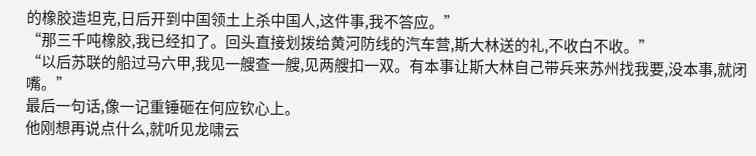的橡胶造坦克,日后开到中国领土上杀中国人,这件事,我不答应。”
“那三千吨橡胶,我已经扣了。回头直接划拨给黄河防线的汽车营,斯大林送的礼,不收白不收。”
“以后苏联的船过马六甲,我见一艘查一艘,见两艘扣一双。有本事让斯大林自己带兵来苏州找我要,没本事,就闭嘴。”
最后一句话,像一记重锤砸在何应钦心上。
他刚想再说点什么,就听见龙啸云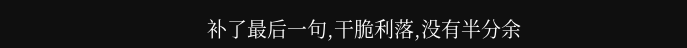补了最后一句,干脆利落,没有半分余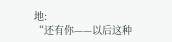地:
“还有你——以后这种